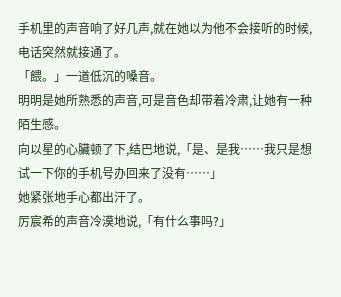手机里的声音响了好几声,就在她以为他不会接听的时候,电话突然就接通了。
「餵。」一道低沉的嗓音。
明明是她所熟悉的声音,可是音色却带着冷肃,让她有一种陌生感。
向以星的心臟顿了下,结巴地说,「是、是我……我只是想试一下你的手机号办回来了没有……」
她紧张地手心都出汗了。
厉宸希的声音冷漠地说,「有什么事吗?」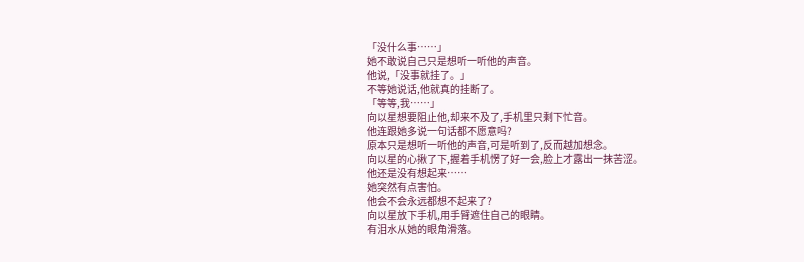「没什么事……」
她不敢说自己只是想听一听他的声音。
他说,「没事就挂了。」
不等她说话,他就真的挂断了。
「等等,我……」
向以星想要阻止他,却来不及了,手机里只剩下忙音。
他连跟她多说一句话都不愿意吗?
原本只是想听一听他的声音,可是听到了,反而越加想念。
向以星的心揪了下,握着手机愣了好一会,脸上才露出一抹苦涩。
他还是没有想起来……
她突然有点害怕。
他会不会永远都想不起来了?
向以星放下手机,用手臂遮住自己的眼睛。
有泪水从她的眼角滑落。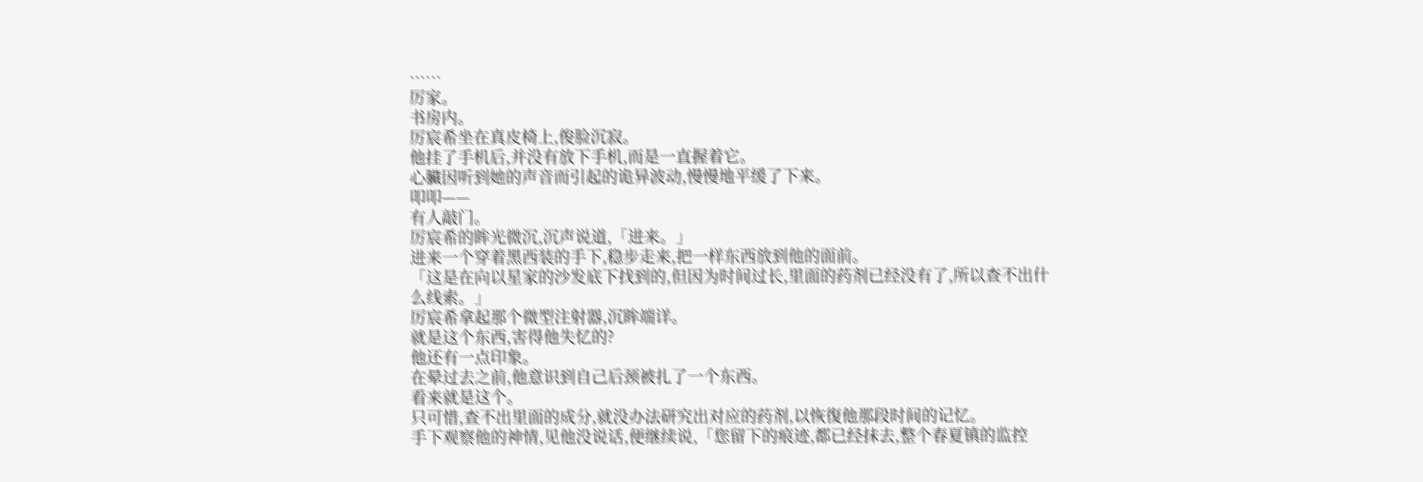……
厉家。
书房内。
厉宸希坐在真皮椅上,俊脸沉寂。
他挂了手机后,并没有放下手机,而是一直握着它。
心臟因听到她的声音而引起的诡异波动,慢慢地平缓了下来。
叩叩——
有人敲门。
厉宸希的眸光微沉,沉声说道,「进来。」
进来一个穿着黑西装的手下,稳步走来,把一样东西放到他的面前。
「这是在向以星家的沙发底下找到的,但因为时间过长,里面的药剂已经没有了,所以查不出什么线索。」
厉宸希拿起那个微型注射器,沉眸端详。
就是这个东西,害得他失忆的?
他还有一点印象。
在晕过去之前,他意识到自己后颈被扎了一个东西。
看来就是这个。
只可惜,查不出里面的成分,就没办法研究出对应的药剂,以恢復他那段时间的记忆。
手下观察他的神情,见他没说话,便继续说,「您留下的痕迹,都已经抹去,整个春夏镇的监控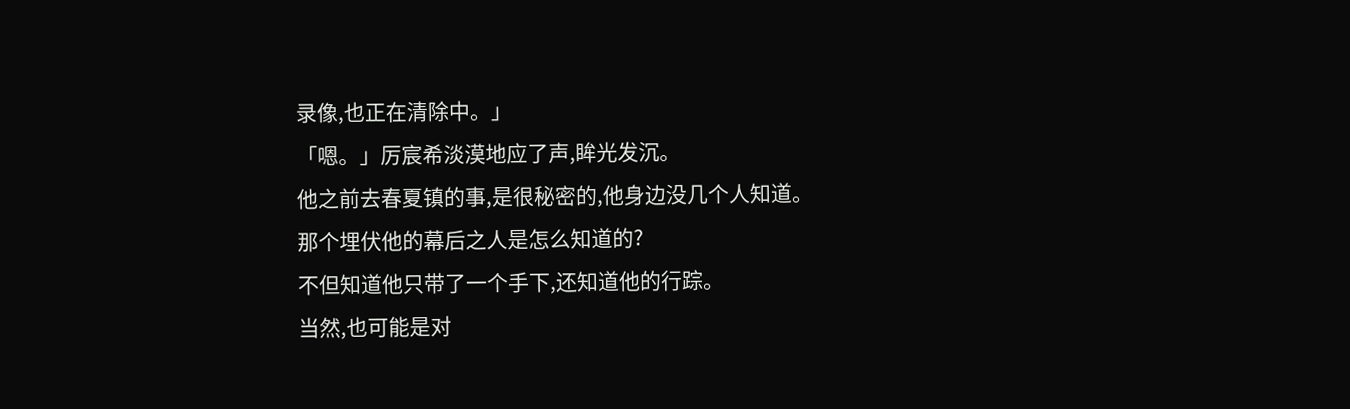录像,也正在清除中。」
「嗯。」厉宸希淡漠地应了声,眸光发沉。
他之前去春夏镇的事,是很秘密的,他身边没几个人知道。
那个埋伏他的幕后之人是怎么知道的?
不但知道他只带了一个手下,还知道他的行踪。
当然,也可能是对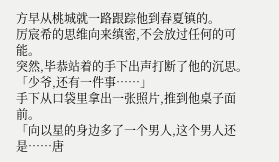方早从桃城就一路跟踪他到春夏镇的。
厉宸希的思维向来缜密,不会放过任何的可能。
突然,毕恭站着的手下出声打断了他的沉思。
「少爷,还有一件事……」
手下从口袋里拿出一张照片,推到他桌子面前。
「向以星的身边多了一个男人,这个男人还是……唐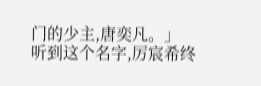门的少主,唐奕凡。」
听到这个名字,厉宸希终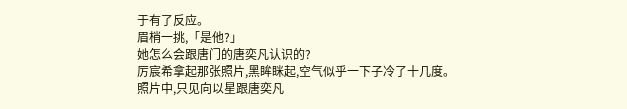于有了反应。
眉梢一挑,「是他?」
她怎么会跟唐门的唐奕凡认识的?
厉宸希拿起那张照片,黑眸眯起,空气似乎一下子冷了十几度。
照片中,只见向以星跟唐奕凡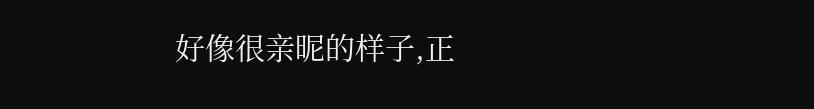好像很亲昵的样子,正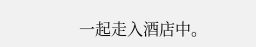一起走入酒店中。